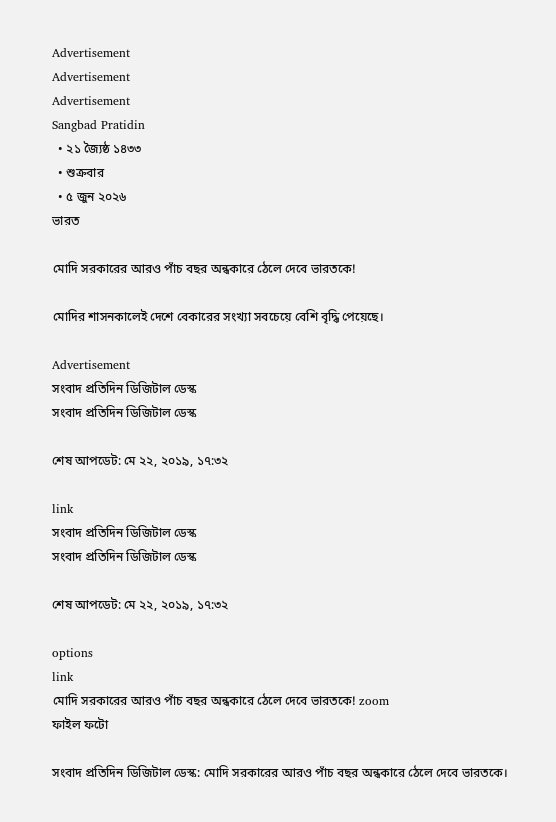Advertisement
Advertisement
Advertisement
Sangbad Pratidin
  • ২১ জ্যৈষ্ঠ ১৪৩৩
  • শুক্রবার
  • ৫ জুন ২০২৬
ভারত

মোদি সরকারের আরও পাঁচ বছর অন্ধকারে ঠেলে দেবে ভারতকে!

মোদির শাসনকালেই দেশে বেকারের সংখ্যা সবচেয়ে বেশি বৃদ্ধি পেয়েছে।

Advertisement
সংবাদ প্রতিদিন ডিজিটাল ডেস্ক
সংবাদ প্রতিদিন ডিজিটাল ডেস্ক

শেষ আপডেট: মে ২২, ২০১৯, ১৭:৩২

link
সংবাদ প্রতিদিন ডিজিটাল ডেস্ক
সংবাদ প্রতিদিন ডিজিটাল ডেস্ক

শেষ আপডেট: মে ২২, ২০১৯, ১৭:৩২

options
link
মোদি সরকারের আরও পাঁচ বছর অন্ধকারে ঠেলে দেবে ভারতকে! zoom
ফাইল ফটো

সংবাদ প্রতিদিন ডিজিটাল ডেস্ক: মোদি সরকারের আরও পাঁচ বছর অন্ধকারে ঠেলে দেবে ভারতকে।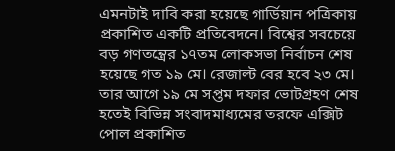এমনটাই দাবি করা হয়েছে গার্ডিয়ান পত্রিকায় প্রকাশিত একটি প্রতিবেদনে। বিশ্বের সবচেয়ে বড় গণতন্ত্রের ১৭তম লোকসভা নির্বাচন শেষ হয়েছে গত ১৯ মে। রেজাল্ট বের হবে ২৩ মে। তার আগে ১৯ মে সপ্তম দফার ভোটগ্রহণ শেষ হতেই বিভিন্ন সংবাদমাধ্যমের তরফে এক্সিট পোল প্রকাশিত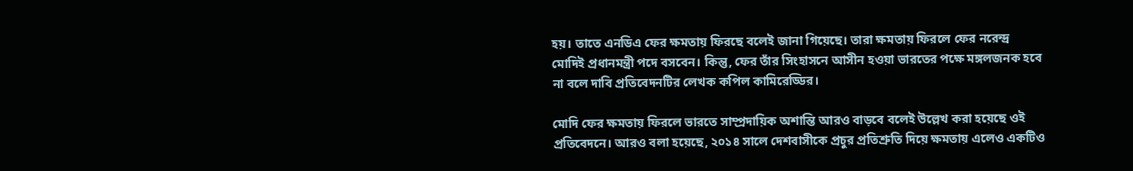হয়। তাতে এনডিএ ফের ক্ষমতায় ফিরছে বলেই জানা গিয়েছে। তারা ক্ষমতায় ফিরলে ফের নরেন্দ্র মোদিই প্রধানমন্ত্রী পদে বসবেন। কিন্তু, ফের তাঁর সিংহাসনে আসীন হওয়া ভারতের পক্ষে মঙ্গলজনক হবে না বলে দাবি প্রতিবেদনটির লেখক কপিল কামিরেড্ডির।

মোদি ফের ক্ষমতায় ফিরলে ভারতে সাম্প্রদায়িক অশান্তি আরও বাড়বে বলেই উল্লেখ করা হয়েছে ওই প্রতিবেদনে। আরও বলা হয়েছে, ২০১৪ সালে দেশবাসীকে প্রচুর প্রতিশ্রুতি দিয়ে ক্ষমতায় এলেও একটিও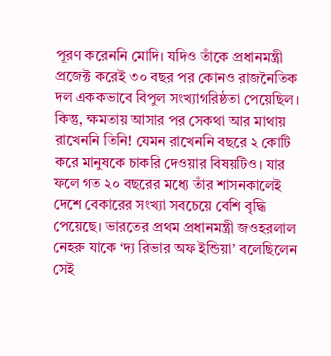পূরণ করেননি মোদি। যদিও তাঁকে প্রধানমন্ত্রী প্রজেক্ট করেই ৩০ বছর পর কোনও রাজনৈতিক দল এককভাবে বিপুল সংখ্যাগরিষ্ঠতা পেয়েছিল। কিন্তু, ক্ষমতায় আসার পর সেকথা আর মাথায় রাখেননি তিনি! যেমন রাখেননি বছরে ২ কোটি করে মানুষকে চাকরি দেওয়ার বিষয়টিও। যার ফলে গত ২০ বছরের মধ্যে তাঁর শাসনকালেই দেশে বেকারের সংখ্যা সবচেয়ে বেশি বৃদ্ধি পেয়েছে। ভারতের প্রথম প্রধানমন্ত্রী জওহরলাল নেহরু যাকে ‘দ্য রিভার অফ ইন্ডিয়া’ বলেছিলেন সেই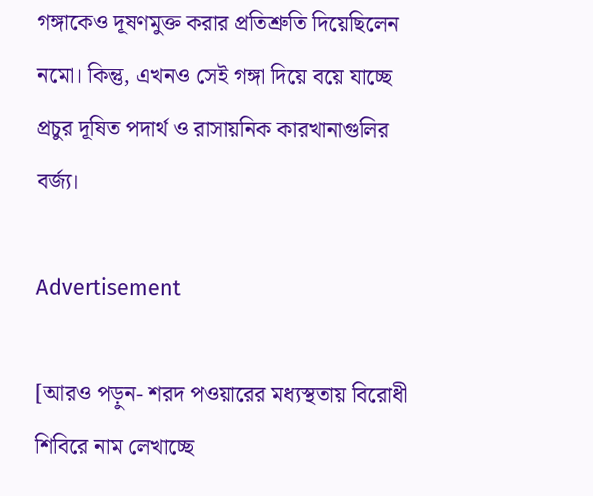গঙ্গাকেও দূষণমুক্ত করার প্রতিশ্রুতি দিয়েছিলেন নমো। কিন্তু, এখনও সেই গঙ্গা দিয়ে বয়ে যাচ্ছে প্রচুর দূষিত পদার্থ ও রাসায়নিক কারখানাগুলির বর্জ্য।

Advertisement

[আরও পড়ুন- শরদ পওয়ারের মধ্যস্থতায় বিরোধী শিবিরে নাম লেখাচ্ছে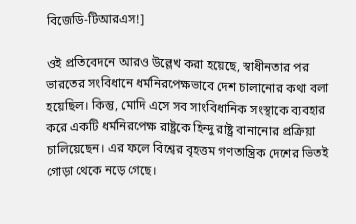বিজেডি-টিআরএস!]

ওই প্রতিবেদনে আরও উল্লেখ করা হয়েছে, স্বাধীনতার পর ভারতের সংবিধানে ধর্মনিরপেক্ষভাবে দেশ চালানোর কথা বলা হয়েছিল। কিন্তু, মোদি এসে সব সাংবিধানিক সংস্থাকে ব্যবহার করে একটি ধর্মনিরপেক্ষ রাষ্ট্রকে হিন্দু রাষ্ট্র বানানোর প্রক্রিয়া চালিয়েছেন। এর ফলে বিশ্বের বৃহত্তম গণতান্ত্রিক দেশের ভিতই গোড়া থেকে নড়ে গেছে।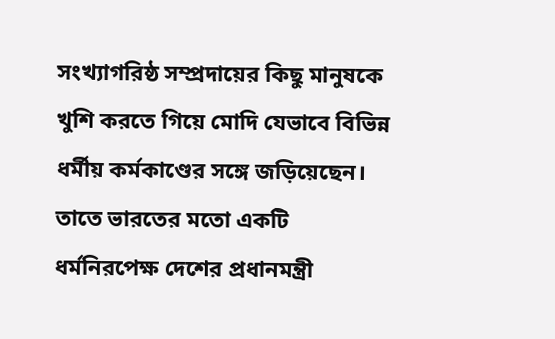সংখ্যাগরিষ্ঠ সম্প্রদায়ের কিছু মানুষকে খুশি করতে গিয়ে মোদি যেভাবে বিভিন্ন ধর্মীয় কর্মকাণ্ডের সঙ্গে জড়িয়েছেন। তাতে ভারতের মতো একটি ধর্মনিরপেক্ষ দেশের প্রধানমন্ত্রী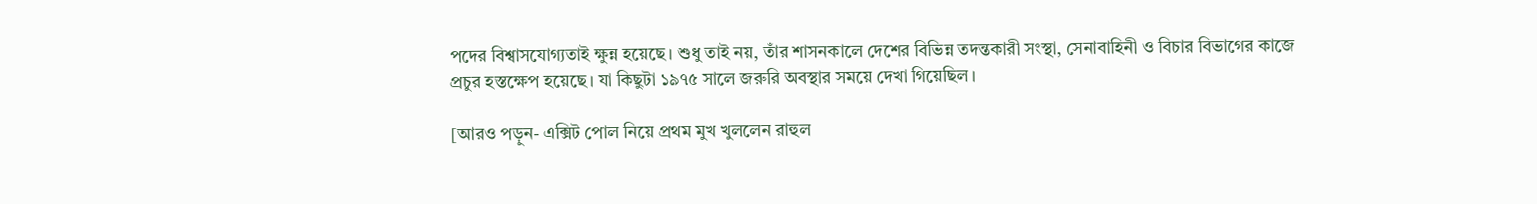পদের বিশ্বাসযোগ্যতাই ক্ষুন্ন হয়েছে। শুধু তাই নয়, তাঁর শাসনকালে দেশের বিভিন্ন তদন্তকারী সংস্থা, সেনাবাহিনী ও বিচার বিভাগের কাজে প্রচুর হস্তক্ষেপ হয়েছে। যা কিছুটা ১৯৭৫ সালে জরুরি অবস্থার সময়ে দেখা গিয়েছিল।

[আরও পড়ুন- এক্সিট পোল নিয়ে প্রথম মুখ খুললেন রাহুল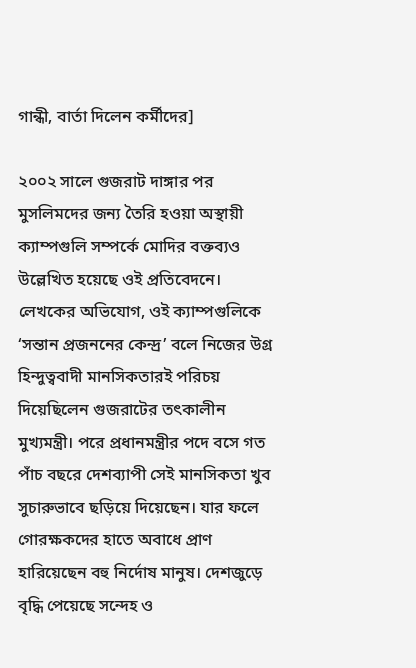গান্ধী, বার্তা দিলেন কর্মীদের]

২০০২ সালে গুজরাট দাঙ্গার পর মুসলিমদের জন্য তৈরি হওয়া অস্থায়ী ক্যাম্পগুলি সম্পর্কে মোদির বক্তব্যও উল্লেখিত হয়েছে ওই প্রতিবেদনে। লেখকের অভিযোগ, ওই ক্যাম্পগুলিকে ‘সন্তান প্রজননের কেন্দ্র’ বলে নিজের উগ্র হিন্দুত্ববাদী মানসিকতারই পরিচয় দিয়েছিলেন গুজরাটের তৎকালীন মুখ্যমন্ত্রী। পরে প্রধানমন্ত্রীর পদে বসে গত পাঁচ বছরে দেশব্যাপী সেই মানসিকতা খুব সুচারুভাবে ছড়িয়ে দিয়েছেন। যার ফলে গোরক্ষকদের হাতে অবাধে প্রাণ হারিয়েছেন বহু নির্দোষ মানুষ। দেশজুড়ে বৃদ্ধি পেয়েছে সন্দেহ ও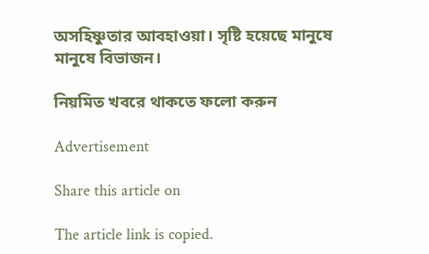অসহিষ্ণুতার আবহাওয়া। সৃষ্টি হয়েছে মানুষে মানুষে বিভাজন।

নিয়মিত খবরে থাকতে ফলো করুন

Advertisement

Share this article on

The article link is copied.